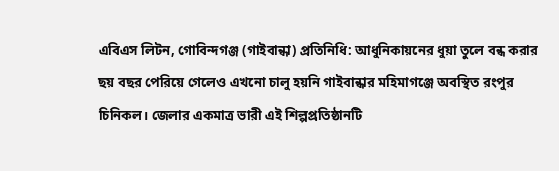এবিএস লিটন, গোবিন্দগঞ্জ (গাইবান্ধা) প্রতিনিধি: আধুনিকায়নের ধুয়া তুলে বন্ধ করার ছয় বছর পেরিয়ে গেলেও এখনো চালু হয়নি গাইবান্ধার মহিমাগঞ্জে অবস্থিত রংপুর চিনিকল। জেলার একমাত্র ভারী এই শিল্পপ্রতিষ্ঠানটি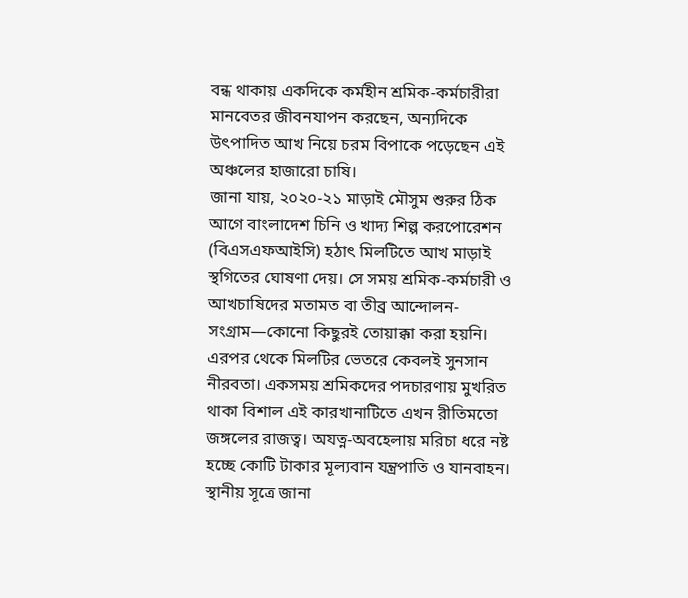বন্ধ থাকায় একদিকে কর্মহীন শ্রমিক-কর্মচারীরা মানবেতর জীবনযাপন করছেন, অন্যদিকে উৎপাদিত আখ নিয়ে চরম বিপাকে পড়েছেন এই অঞ্চলের হাজারো চাষি।
জানা যায়, ২০২০-২১ মাড়াই মৌসুম শুরুর ঠিক আগে বাংলাদেশ চিনি ও খাদ্য শিল্প করপোরেশন (বিএসএফআইসি) হঠাৎ মিলটিতে আখ মাড়াই স্থগিতের ঘোষণা দেয়। সে সময় শ্রমিক-কর্মচারী ও আখচাষিদের মতামত বা তীব্র আন্দোলন-সংগ্রাম—কোনো কিছুরই তোয়াক্কা করা হয়নি। এরপর থেকে মিলটির ভেতরে কেবলই সুনসান নীরবতা। একসময় শ্রমিকদের পদচারণায় মুখরিত থাকা বিশাল এই কারখানাটিতে এখন রীতিমতো জঙ্গলের রাজত্ব। অযত্ন-অবহেলায় মরিচা ধরে নষ্ট হচ্ছে কোটি টাকার মূল্যবান যন্ত্রপাতি ও যানবাহন।
স্থানীয় সূত্রে জানা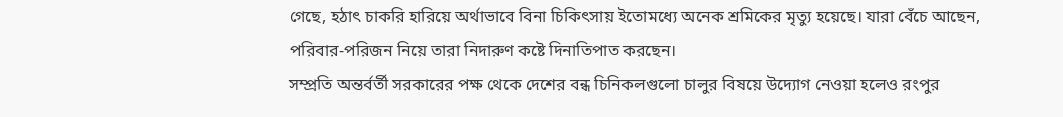গেছে, হঠাৎ চাকরি হারিয়ে অর্থাভাবে বিনা চিকিৎসায় ইতোমধ্যে অনেক শ্রমিকের মৃত্যু হয়েছে। যারা বেঁচে আছেন, পরিবার-পরিজন নিয়ে তারা নিদারুণ কষ্টে দিনাতিপাত করছেন।
সম্প্রতি অন্তর্বর্তী সরকারের পক্ষ থেকে দেশের বন্ধ চিনিকলগুলো চালুর বিষয়ে উদ্যোগ নেওয়া হলেও রংপুর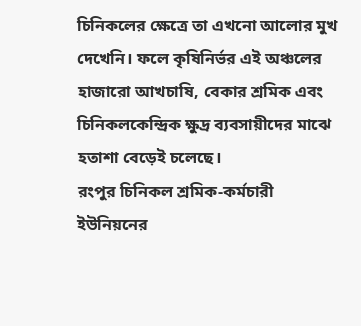চিনিকলের ক্ষেত্রে তা এখনো আলোর মুখ দেখেনি। ফলে কৃষিনির্ভর এই অঞ্চলের হাজারো আখচাষি, বেকার শ্রমিক এবং চিনিকলকেন্দ্রিক ক্ষুদ্র ব্যবসায়ীদের মাঝে হতাশা বেড়েই চলেছে।
রংপুর চিনিকল শ্রমিক-কর্মচারী ইউনিয়নের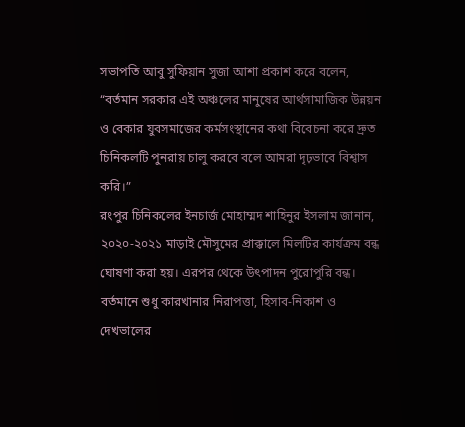সভাপতি আবু সুফিয়ান সুজা আশা প্রকাশ করে বলেন, “বর্তমান সরকার এই অঞ্চলের মানুষের আর্থসামাজিক উন্নয়ন ও বেকার যুবসমাজের কর্মসংস্থানের কথা বিবেচনা করে দ্রুত চিনিকলটি পুনরায় চালু করবে বলে আমরা দৃঢ়ভাবে বিশ্বাস করি।”
রংপুর চিনিকলের ইনচার্জ মোহাম্মদ শাহিনুর ইসলাম জানান, ২০২০-২০২১ মাড়াই মৌসুমের প্রাক্কালে মিলটির কার্যক্রম বন্ধ ঘোষণা করা হয়। এরপর থেকে উৎপাদন পুরোপুরি বন্ধ। বর্তমানে শুধু কারখানার নিরাপত্তা, হিসাব-নিকাশ ও দেখভালের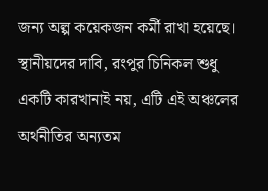জন্য অল্প কয়েকজন কর্মী রাখা হয়েছে।
স্থানীয়দের দাবি, রংপুর চিনিকল শুধু একটি কারখানাই নয়, এটি এই অঞ্চলের অর্থনীতির অন্যতম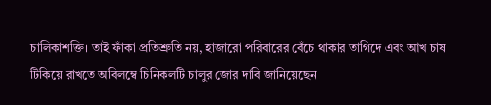চালিকাশক্তি। তাই ফাঁকা প্রতিশ্রুতি নয়, হাজারো পরিবারের বেঁচে থাকার তাগিদে এবং আখ চাষ টিকিয়ে রাখতে অবিলম্বে চিনিকলটি চালুর জোর দাবি জানিয়েছেন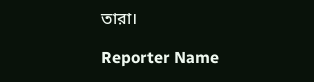তারা।

Reporter Name